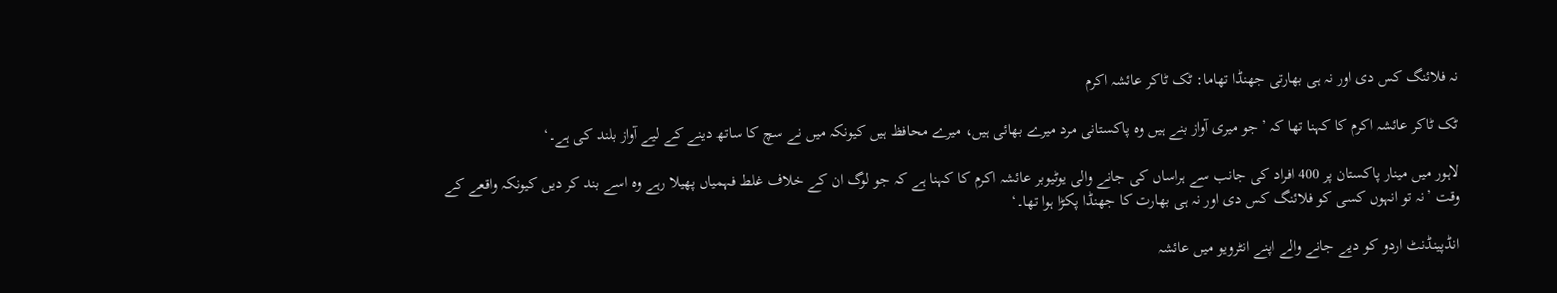نہ فلائنگ کس دی اور نہ ہی بھارتی جھنڈا تھاما: ٹک ٹاکر عائشہ اکرم

ٹک ٹاکر عائشہ اکرم کا کہنا تھا کہ ’جو میری آواز بنے ہیں وہ پاکستانی مرد میرے بھائی ہیں، میرے محافظ ہیں کیونکہ میں نے سچ کا ساتھ دینے کے لیے آواز بلند کی ہے۔‘

لاہور میں مینار پاکستان پر 400 افراد کی جانب سے ہراساں کی جانے والی یوٹیوبر عائشہ اکرم کا کہنا ہے کہ جو لوگ ان کے خلاف غلط فہمیاں پھیلا رہے وہ اسے بند کر دیں کیونکہ واقعے کے وقت ’نہ تو انہوں کسی کو فلائنگ کس دی اور نہ ہی بھارت کا جھنڈا پکڑا ہوا تھا۔‘

انڈپینڈنٹ اردو کو دیے جانے والے اپنے انٹرویو میں عائشہ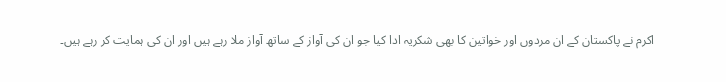اکرم نے پاکستان کے ان مردوں اور خواتین کا بھی شکریہ ادا کیا جو ان کی آواز کے ساتھ آواز ملا رہے ہیں اور ان کی ہمایت کر رہے ہیں۔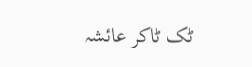ٹک ٹاکر عائشہ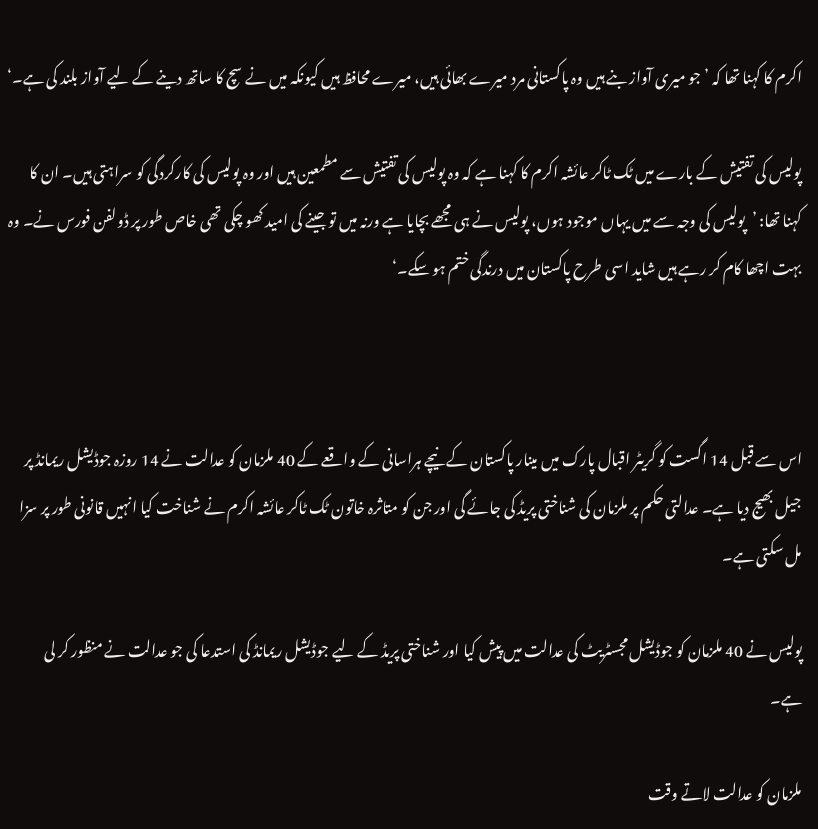اکرم کا کہنا تھا کہ ’جو میری آواز بنے ہیں وہ پاکستانی مرد میرے بھائی ہیں، میرے محافظ ہیں کیونکہ میں نے سچ کا ساتھ دینے کے لیے آواز بلند کی ہے۔‘

پولیس کی تفتیش کے بارے میں ٹک ٹاکر عائشہ اکرم کا کہنا ہے کہ وہ پولیس کی تفتیش سے مطمعین ہیں اور وہ پولیس کی کارکردگی کو سراہتی ہیں۔ ان کا کہنا تھا: ’پولیس کی وجہ سے میں یہاں موجود ہوں، پولیس نے ہی مجھے بچایا ہے ورنہ میں تو جینے کی امید کھو چکی تھی خاص طور پر ڈولفن فورس نے۔ وہ بہت اچھا کام کر رہے ہیں شاید اسی طرح پاکستان میں درندگی ختم ہو سکے۔‘



اس سے قبل 14 اگست کو گریٹر اقبال پارک میں مینار پاکستان کے نیچے ہراسانی کے واقعے کے 40 ملزمان کو عدالت نے 14 روزہ جوڈیشل ریمانڈ پر جیل بھیج دیا ہے۔ عدالتی حکم پر ملزمان کی شناختی پریڈ کی جائے گی اور جن کو متاثرہ خاتون ٹک ٹاکر عائشہ اکرم نے شناخت کیا انہیں قانونی طور پر سزا مل سکتی ہے۔

پولیس نے 40 ملزمان کو جوڈیشل مجسٹریٹ کی عدالت میں پیش کیا اور شناختی پریڈ کے لیے جوڈیشل ریمانڈ کی استدعا کی جو عدالت نے منظور کر لی ہے۔

ملزمان کو عدالت لاتے وقت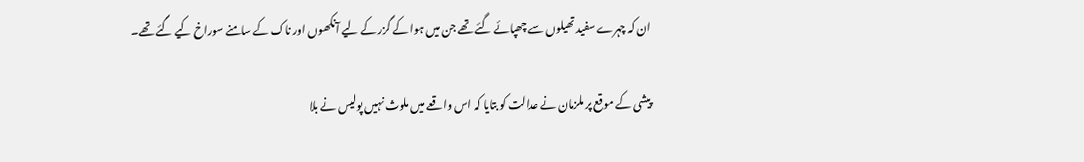ان کہ چہرے سفید تھیلوں سے چھپائے گئے تھے جن میں ہوا کے گزر کے لیے آنکھوں اور ناک کے سامنے سوراخ کیے گئے تھے۔

پیشی کے موقع پر ملزمان نے عدالت کو بتایا کہ اس واقعے میں ملوث نہیں پولیس نے بلا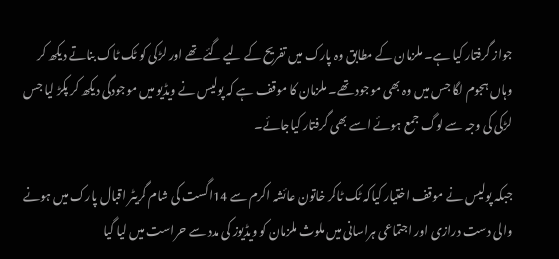جواز گرفتار کیا ہے۔ ملزمان کے مطابق وہ پارک میں تفریح کے لیے گئے تھے اور لڑکی کو ٹک ٹاک بناتے دیکھ کر وہاں ہجوم لگا جس میں وہ بھی موجود تھے۔ ملزمان کا موقف ہے کہ پولیس نے ویڈیو میں موجودگی دیکھ کر پکڑ لیا جس لڑکی کی وجہ سے لوگ جمع ہوئے اسے بھی گرفتار کیاجائے۔

جبکہ پولیس نے موقف اختیار کیاکہ ٹک ٹاکر خاتون عائشہ اکرم سے 14اگست کی شام گریٹر اقبال پارک میں ہونے والی دست درازی اور اجتماعی ہراسانی میں ملوث ملزمان کو ویڈیوز کی مدد سے حراست میں لیا گیا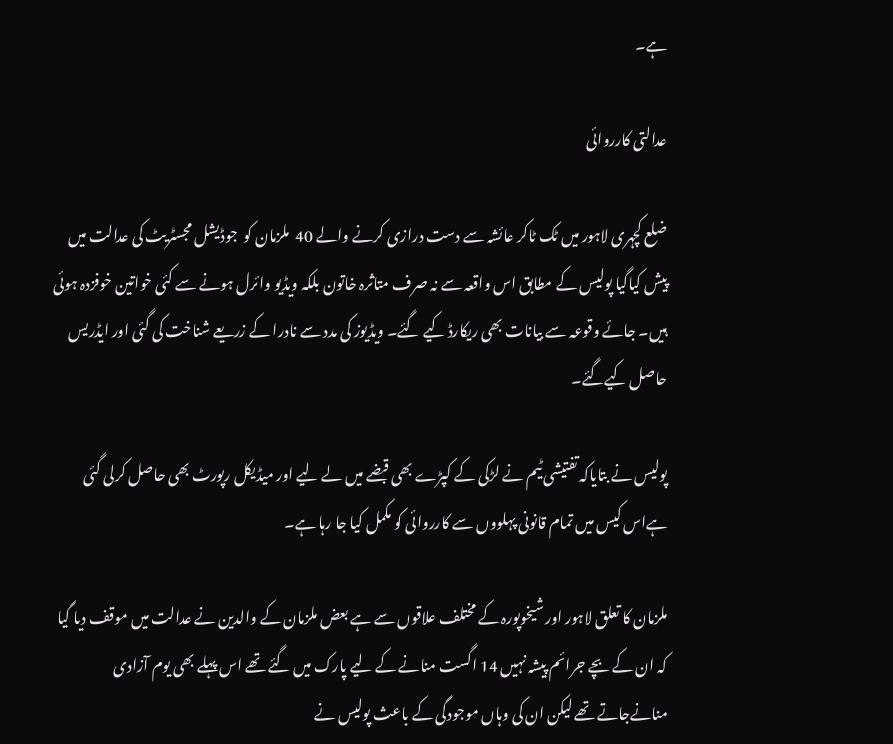ہے۔

عدالتی کارروائی

ضلع کچہری لاہور میں ٹک ٹاکر عائشہ سے دست درازی کرنے والے 40  ملزمان کو  جوڈیشل مجسٹریٹ کی عدالت میں پیش کیاگیا پولیس کے مطابق اس واقعہ سے نہ صرف متاثرہ خاتون بلکہ ویڈیو وائرل ہونے سے کئی خواتین خوفزدہ ہوئی ہیں۔ جائے وقوعہ سے بیانات بھی ریکارڈ کیے گئے۔ ویڈیوز کی مدد سے نادرا کے زریعے شناخت کی گئی اور ایڈریس حاصل کیےگئے۔

پولیس نے بتایاکہ تفتیشی ٹیم نے لڑکی کے کپڑے بھی قبضے میں لے لیے اور میڈیکل رپورٹ بھی حاصل کرلی گئی ہےاس کیس میں تمام قانونی پہلووں سے کارروائی کو مکمل کیا جا رہا ہے۔

ملزمان کا تعلق لاہور اور شیخوپورہ کے مختلف علاقوں سے ہے بعض ملزمان کے والدین نے عدالت میں موقف دیا گیا کہ ان کے بچے جرائم پیشہ نہیں 14 اگست منانے کے لیے پارک میں گئے تھے اس پہلے بھی یوم آزادی منانےجاتے تھے لیکن ان کی وہاں موجودگی کے باعث پولیس نے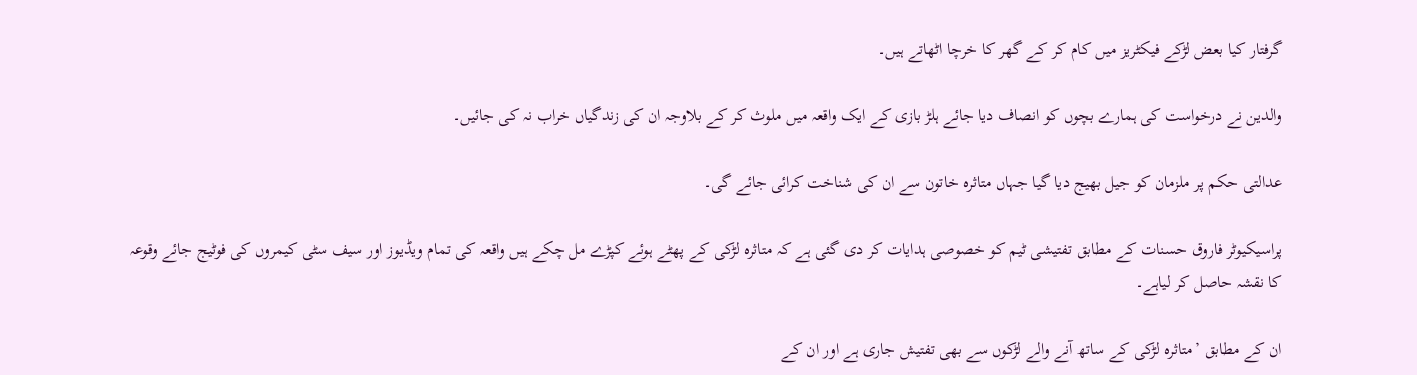گرفتار کیا بعض لڑکے فیکٹریز میں کام کر کے گھر کا خرچا اٹھاتے ہیں۔

والدین نے درخواست کی ہمارے بچوں کو انصاف دیا جائے ہلڑ بازی کے ایک واقعہ میں ملوث کر کے بلاوجہ ان کی زندگیاں خراب نہ کی جائیں۔

عدالتی حکم پر ملزمان کو جیل بھیج دیا گیا جہاں متاثرہ خاتون سے ان کی شناخت کرائی جائے گی۔

پراسیکیوٹر فاروق حسنات کے مطابق تفتیشی ٹیم کو خصوصی ہدایات کر دی گئی ہے کہ متاثرہ لڑکی کے پھٹے ہوئے کپڑے مل چکے ہیں واقعہ کی تمام ویڈیوز اور سیف سٹی کیمروں کی فوٹیج جائے وقوعہ کا نقشہ حاصل کر لیاہے۔

ان کے مطابق ’متاثرہ لڑکی کے ساتھ آنے والے لڑکوں سے بھی تفتیش جاری ہے اور ان کے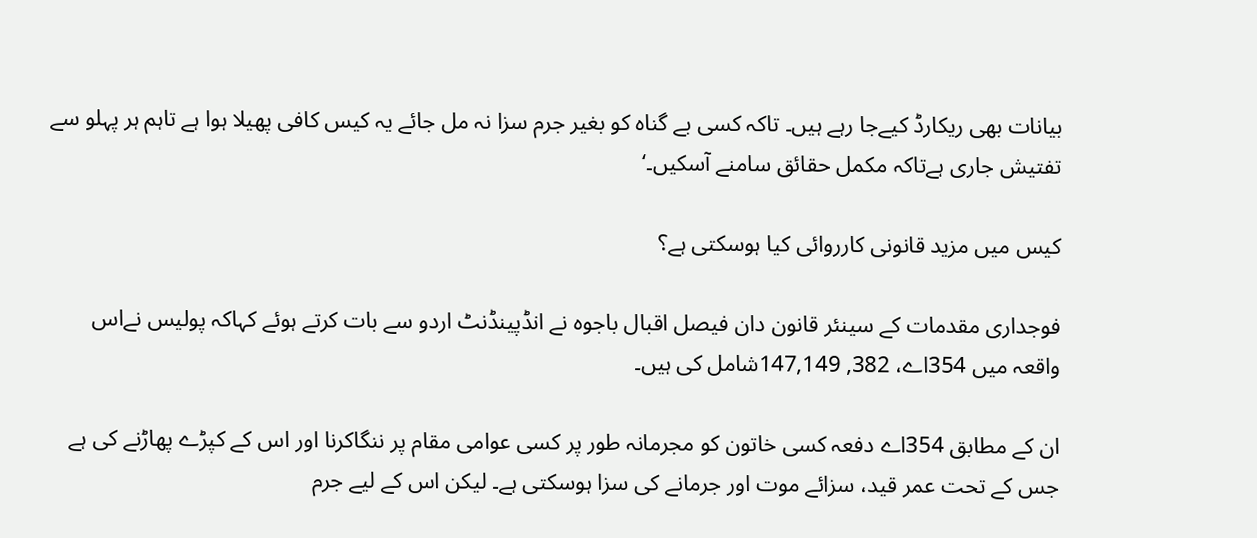بیانات بھی ریکارڈ کیےجا رہے ہیں۔ تاکہ کسی بے گناہ کو بغیر جرم سزا نہ مل جائے یہ کیس کافی پھیلا ہوا ہے تاہم ہر پہلو سے تفتیش جاری ہےتاکہ مکمل حقائق سامنے آسکیں۔‘

کیس میں مزید قانونی کارروائی کیا ہوسکتی ہے؟

فوجداری مقدمات کے سینئر قانون دان فیصل اقبال باجوہ نے انڈپینڈنٹ اردو سے بات کرتے ہوئے کہاکہ پولیس نےاس واقعہ میں 354اے، 382, 147,149شامل کی ہیں۔

ان کے مطابق 354اے دفعہ کسی خاتون کو مجرمانہ طور پر کسی عوامی مقام پر ننگاکرنا اور اس کے کپڑے پھاڑنے کی ہے جس کے تحت عمر قید، سزائے موت اور جرمانے کی سزا ہوسکتی ہے۔ لیکن اس کے لیے جرم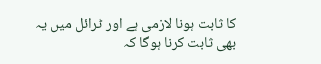کا ثابت ہونا لازمی ہے اور ٹرائل میں یہ بھی ثابت کرنا ہوگا کہ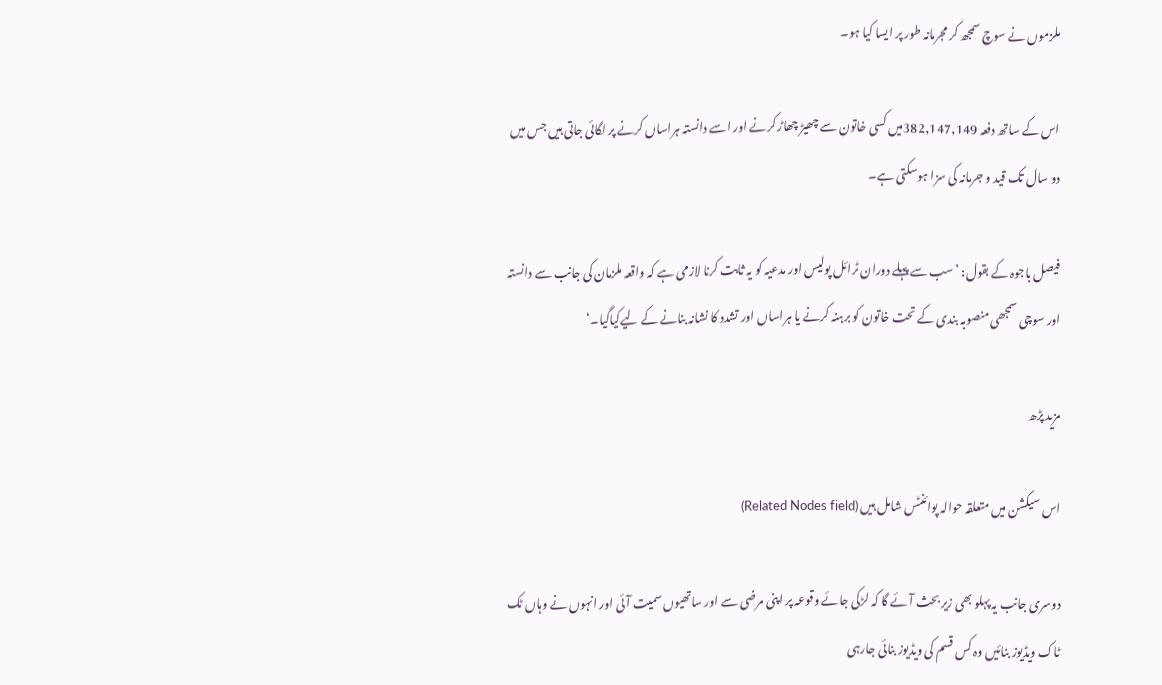ملزموں نے سوچ سمجھ کر مجرمانہ طور پر ایسا کیا ہو۔

اس کے ساتھ دفعہ 382,147,149میں کسی خاتون سے چھیڑ چھاڑ کرنے اور اسے دانستہ ہراساں کرنے پر لگائی جاتی ہیں جس میں دو سال تک قید و جرمانہ کی سزا ہوسکتی ہے۔

فیصل باجوہ کے بقول: ’سب سے پہلے دوران ٹرائل پولیس اور مدعیہ کو یہ ثابت کرنا لازمی ہے کہ واقعہ ملزمان کی جانب سے دانستہ اور سوچی سمجھی منصوبہ بندی کے تحت خاتون کو برہنہ کرنے یا ہراساں اور تشدد کا نشانہ بنانے کے لیےکیاگیا۔‘

مزید پڑھ

اس سیکشن میں متعلقہ حوالہ پوائنٹس شامل ہیں (Related Nodes field)

دوسری جانب یہ پہلو بھی زیر بحث آئے گا کہ لڑکی جائے وقوعہ پر اپنی مرضی سے اور ساتھیوں سمیت آئی اور انہوں نے وہاں ٹک ٹاک ویڈیوز بنائیں وہ کس قسم کی ویڈیوز بنائی جارہی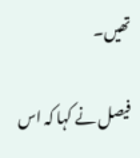تھیں۔

فیصل نے کہا کہ اس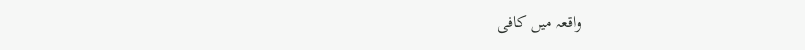واقعہ میں کافی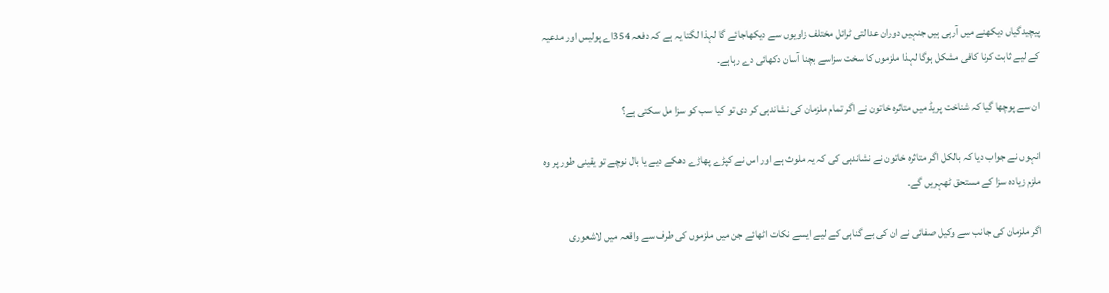پیچیدگیاں دیکھنے میں آرہی ہیں جنہیں دوران عدالتی ٹرائل مختلف زاویوں سے دیکھاجائے گا لہذا لگتا یہ ہے کہ دفعہ 354اے پولیس اور مدعیہ کے لیے ثابت کرنا کافی مشکل ہوگا لہذا ملزموں کا سخت سزاسے بچنا آسان دکھائی دے رہاہے۔

ان سے پوچھا گیا کہ شناخت پریڈ میں متاثرہ خاتون نے اگر تمام ملزمان کی نشاندہی کر دی تو کیا سب کو سزا مل سکتی ہے؟

انہوں نے جواب دیا کہ بالکل اگر متاثرہ خاتون نے نشاندہی کی کہ یہ ملوث ہے اور اس نے کپڑے پھاڑے دھکے دیے یا بال نوچے تو یقینی طور پر وہ ملزم زیادہ سزا کے مستحق ٹھہریں گے۔

اگر ملزمان کی جانب سے وکیل صفائی نے ان کی بے گناہی کے لیے ایسے نکات اٹھائے جن میں ملزموں کی طرف سے واقعہ میں لاشعوری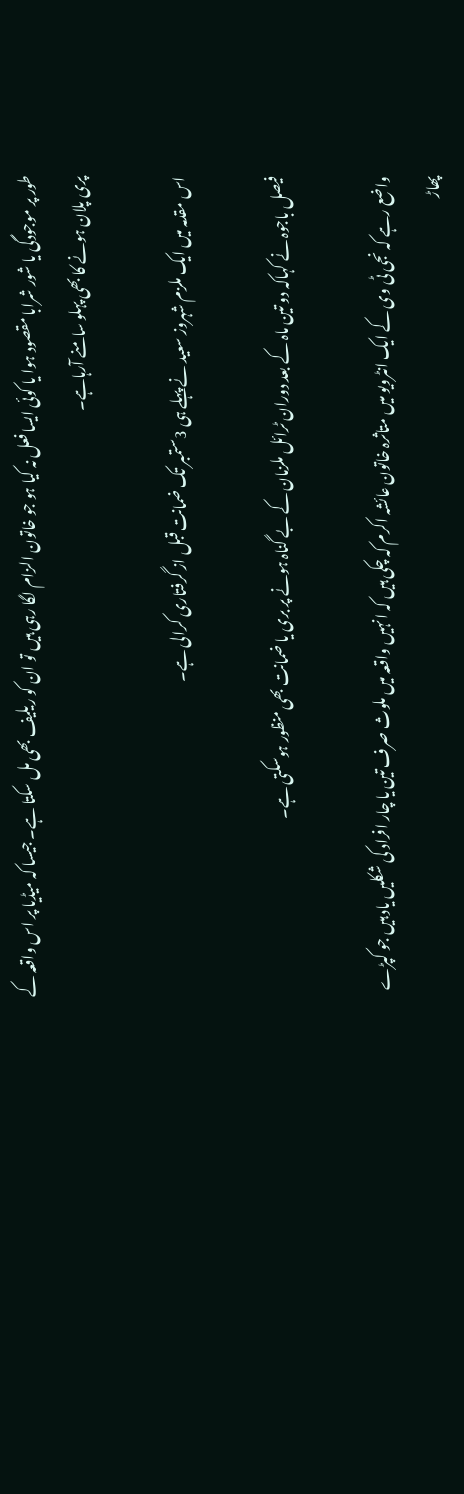طور پر موجودگی یا شور شرابا مقصود ہوا یا کوئی ایسا فعل نہ کیا ہو جو خاتون الزام لگا رہی ہیں تو ان کو ریلیف بھی مل سکتا ہے۔ جیسا کہ میڈیا پر اس واقعہ کے پری پلان ہونے کا بھی پہلو سامنے آرہاہے۔

اس مقدمہ میں ایک ملزم شہروز سعید نے پہلے ہی 3ستمبر تک ضمانت قبل از گرفتاری کرالی ہے۔

فیصل باجوہ نے کہاکہ دو تین ماہ کے بعد دوران ٹرائل ملزمان کے بے گناہ ہونے پر بری یا ضمانت بھی منظور ہوسکتی ہے۔

واضع رہے کہ نجی ٹی وی کے ایک انٹرویو میں متاثرہ خاتون عائشہ اکرم کہ چکی ہیں کہ انہیں واقعہ میں ملوث صرف تین یا چار افراد کی شکلیں یاد ہیں جو کپڑے پھاڑ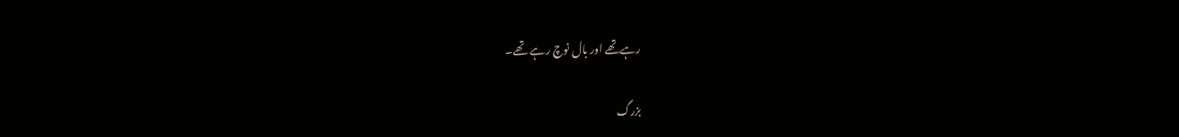رہےتھے اور بال نوچ رہے تھے۔

بزرگ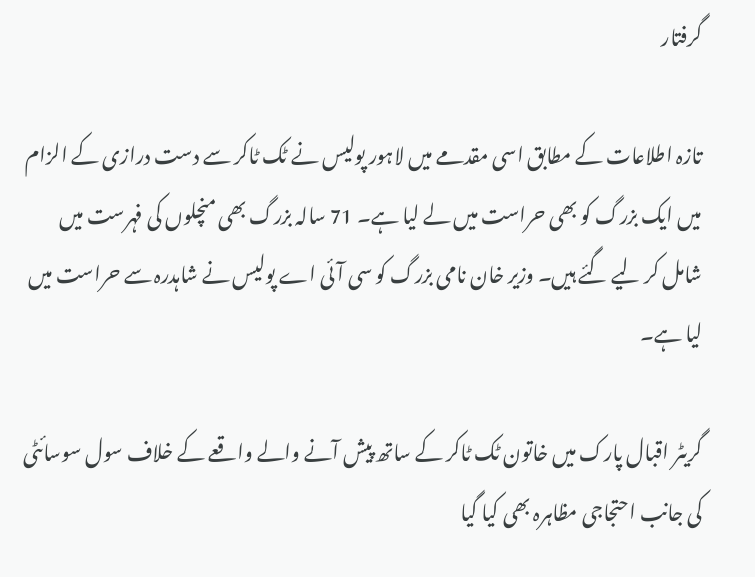گرفتار

تازہ اطلاعات کے مطابق اسی مقدمے میں لاہور پولیس نے ٹک ٹاکر سے دست درازی کے الزام میں ایک بزرگ کو بھی حراست میں لے لیا ہے۔ 71 سالہ بزرگ بھی منچلوں کی فہرست میں شامل کر لیے گئے ہیں۔ وزیر خان نامی بزرگ کو سی آئی اے پولیس نے شاہدرہ سے حراست میں لیا ہے۔

گریٹر اقبال پارک میں خاتون ٹک ٹاکر کے ساتھ پیش آنے والے واقعے کے خلاف سول سوسائٹی کی جانب احتجاجی مظاہرہ بھی کیا گیا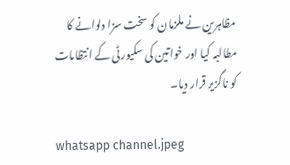مظاہرین نے ملزمان کو سخت سزا دلوانے کا مطالبہ کیا اور خواتین کی سکیورٹی کے انتظامات کو ناگزیر قرار دیا۔

whatsapp channel.jpeg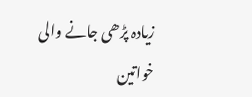زیادہ پڑھی جانے والی خواتین